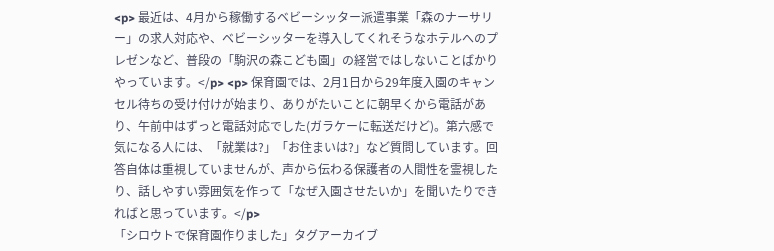<p> 最近は、4月から稼働するベビーシッター派遣事業「森のナーサリー」の求人対応や、ベビーシッターを導入してくれそうなホテルへのプレゼンなど、普段の「駒沢の森こども園」の経営ではしないことばかりやっています。</p> <p> 保育園では、2月1日から29年度入園のキャンセル待ちの受け付けが始まり、ありがたいことに朝早くから電話があり、午前中はずっと電話対応でした(ガラケーに転送だけど)。第六感で気になる人には、「就業は?」「お住まいは?」など質問しています。回答自体は重視していませんが、声から伝わる保護者の人間性を霊視したり、話しやすい雰囲気を作って「なぜ入園させたいか」を聞いたりできればと思っています。</p>
「シロウトで保育園作りました」タグアーカイブ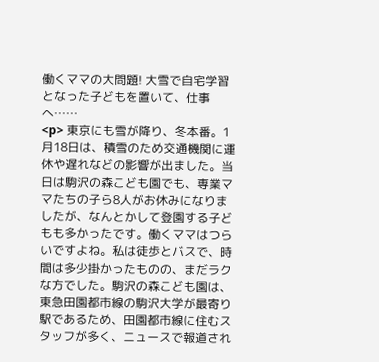働くママの大問題! 大雪で自宅学習となった子どもを置いて、仕事へ……
<p> 東京にも雪が降り、冬本番。1月18日は、積雪のため交通機関に運休や遅れなどの影響が出ました。当日は駒沢の森こども園でも、専業ママたちの子ら8人がお休みになりましたが、なんとかして登園する子どもも多かったです。働くママはつらいですよね。私は徒歩とバスで、時間は多少掛かったものの、まだラクな方でした。駒沢の森こども園は、東急田園都市線の駒沢大学が最寄り駅であるため、田園都市線に住むスタッフが多く、ニュースで報道され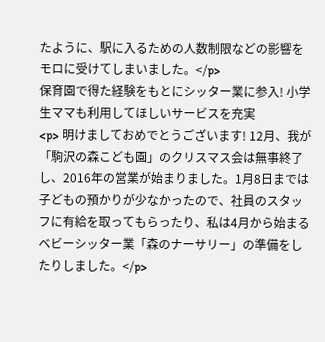たように、駅に入るための人数制限などの影響をモロに受けてしまいました。</p>
保育園で得た経験をもとにシッター業に参入! 小学生ママも利用してほしいサービスを充実
<p> 明けましておめでとうございます! 12月、我が「駒沢の森こども園」のクリスマス会は無事終了し、2016年の営業が始まりました。1月8日までは子どもの預かりが少なかったので、社員のスタッフに有給を取ってもらったり、私は4月から始まるベビーシッター業「森のナーサリー」の準備をしたりしました。</p>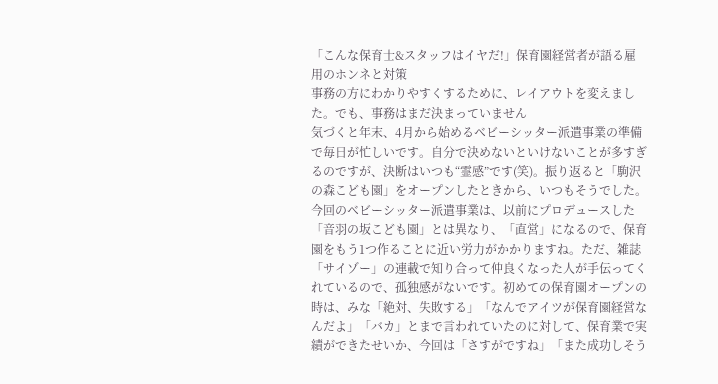「こんな保育士&スタッフはイヤだ!」保育園経営者が語る雇用のホンネと対策
事務の方にわかりやすくするために、レイアウトを変えました。でも、事務はまだ決まっていません
気づくと年末、4月から始めるベビーシッター派遣事業の準備で毎日が忙しいです。自分で決めないといけないことが多すぎるのですが、決断はいつも“霊感”です(笑)。振り返ると「駒沢の森こども園」をオープンしたときから、いつもそうでした。
今回のベビーシッター派遣事業は、以前にプロデュースした「音羽の坂こども園」とは異なり、「直営」になるので、保育園をもう1つ作ることに近い労力がかかりますね。ただ、雑誌「サイゾー」の連載で知り合って仲良くなった人が手伝ってくれているので、孤独感がないです。初めての保育園オープンの時は、みな「絶対、失敗する」「なんでアイツが保育園経営なんだよ」「バカ」とまで言われていたのに対して、保育業で実績ができたせいか、今回は「さすがですね」「また成功しそう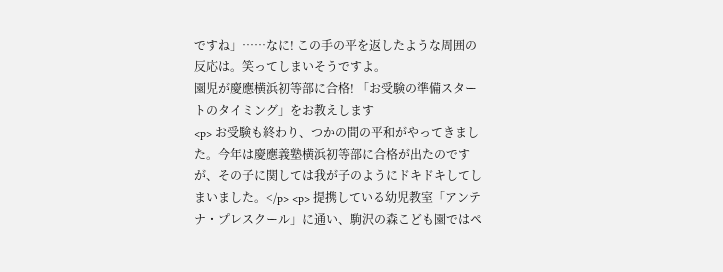ですね」……なに! この手の平を返したような周囲の反応は。笑ってしまいそうですよ。
園児が慶應横浜初等部に合格! 「お受験の準備スタートのタイミング」をお教えします
<p> お受験も終わり、つかの間の平和がやってきました。今年は慶應義塾横浜初等部に合格が出たのですが、その子に関しては我が子のようにドキドキしてしまいました。</p> <p> 提携している幼児教室「アンテナ・プレスクール」に通い、駒沢の森こども園ではペ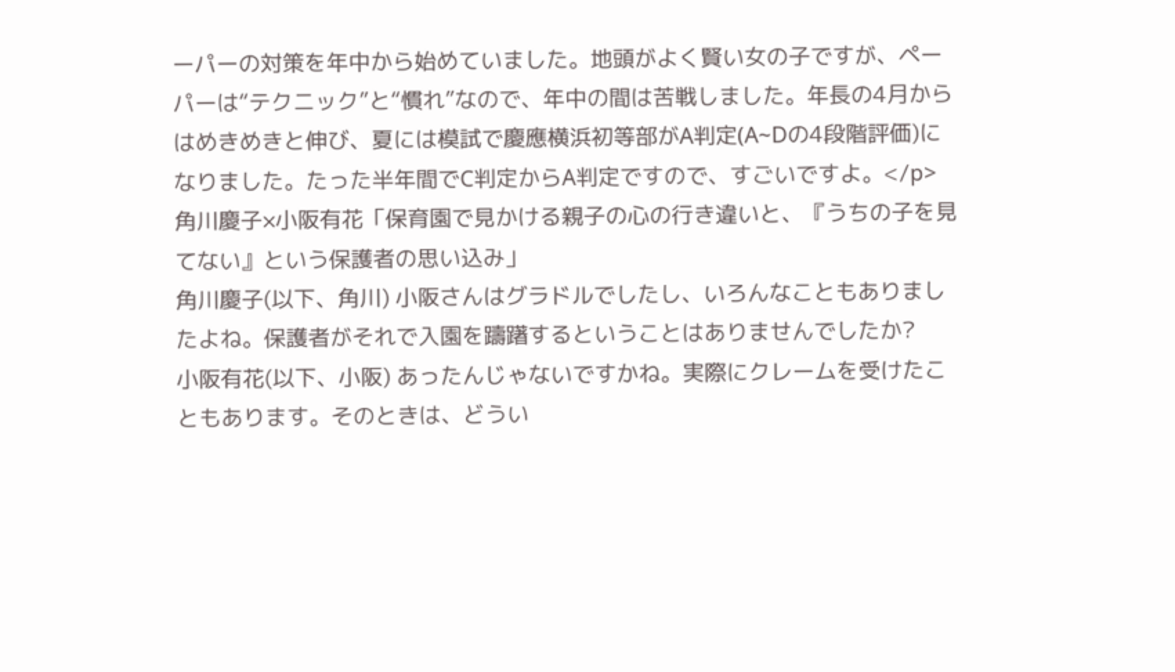ーパーの対策を年中から始めていました。地頭がよく賢い女の子ですが、ペーパーは“テクニック”と“慣れ”なので、年中の間は苦戦しました。年長の4月からはめきめきと伸び、夏には模試で慶應横浜初等部がA判定(A~Dの4段階評価)になりました。たった半年間でC判定からA判定ですので、すごいですよ。</p>
角川慶子×小阪有花「保育園で見かける親子の心の行き違いと、『うちの子を見てない』という保護者の思い込み」
角川慶子(以下、角川) 小阪さんはグラドルでしたし、いろんなこともありましたよね。保護者がそれで入園を躊躇するということはありませんでしたか?
小阪有花(以下、小阪) あったんじゃないですかね。実際にクレームを受けたこともあります。そのときは、どうい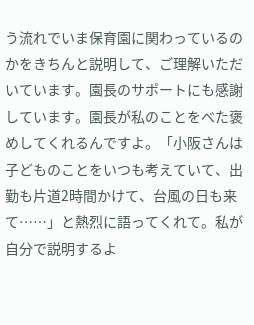う流れでいま保育園に関わっているのかをきちんと説明して、ご理解いただいています。園長のサポートにも感謝しています。園長が私のことをべた褒めしてくれるんですよ。「小阪さんは子どものことをいつも考えていて、出勤も片道2時間かけて、台風の日も来て……」と熱烈に語ってくれて。私が自分で説明するよ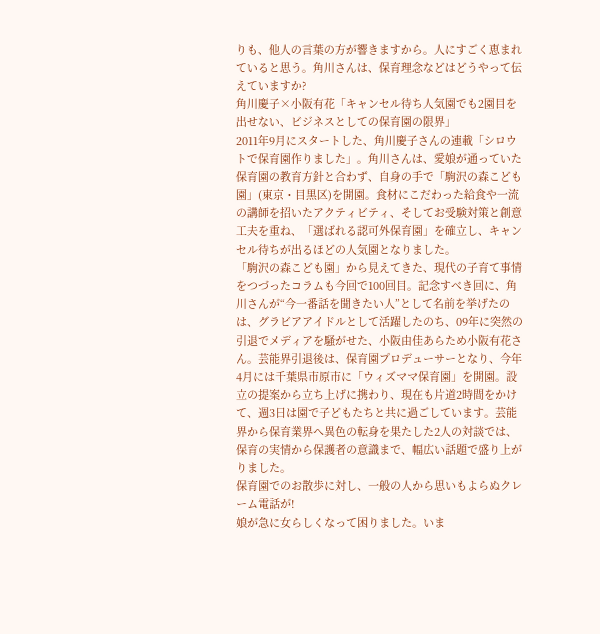りも、他人の言葉の方が響きますから。人にすごく恵まれていると思う。角川さんは、保育理念などはどうやって伝えていますか?
角川慶子×小阪有花「キャンセル待ち人気園でも2園目を出せない、ビジネスとしての保育園の限界」
2011年9月にスタートした、角川慶子さんの連載「シロウトで保育園作りました」。角川さんは、愛娘が通っていた保育園の教育方針と合わず、自身の手で「駒沢の森こども園」(東京・目黒区)を開園。食材にこだわった給食や一流の講師を招いたアクティビティ、そしてお受験対策と創意工夫を重ね、「選ばれる認可外保育園」を確立し、キャンセル待ちが出るほどの人気園となりました。
「駒沢の森こども園」から見えてきた、現代の子育て事情をつづったコラムも今回で100回目。記念すべき回に、角川さんが“今一番話を聞きたい人”として名前を挙げたのは、グラビアアイドルとして活躍したのち、09年に突然の引退でメディアを騒がせた、小阪由佳あらため小阪有花さん。芸能界引退後は、保育園プロデューサーとなり、今年4月には千葉県市原市に「ウィズママ保育園」を開園。設立の提案から立ち上げに携わり、現在も片道2時間をかけて、週3日は園で子どもたちと共に過ごしています。芸能界から保育業界へ異色の転身を果たした2人の対談では、保育の実情から保護者の意識まで、幅広い話題で盛り上がりました。
保育園でのお散歩に対し、一般の人から思いもよらぬクレーム電話が!
娘が急に女らしくなって困りました。いま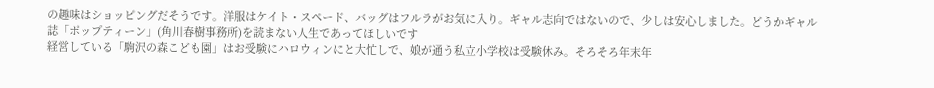の趣味はショッピングだそうです。洋服はケイト・スペード、バッグはフルラがお気に入り。ギャル志向ではないので、少しは安心しました。どうかギャル誌「ポップティーン」(角川春樹事務所)を読まない人生であってほしいです
経営している「駒沢の森こども園」はお受験にハロウィンにと大忙しで、娘が通う私立小学校は受験休み。そろそろ年末年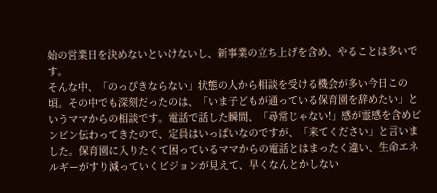始の営業日を決めないといけないし、新事業の立ち上げを含め、やることは多いです。
そんな中、「のっぴきならない」状態の人から相談を受ける機会が多い今日この頃。その中でも深刻だったのは、「いま子どもが通っている保育園を辞めたい」というママからの相談です。電話で話した瞬間、「尋常じゃない!」感が霊感を含めビンビン伝わってきたので、定員はいっぱいなのですが、「来てください」と言いました。保育園に入りたくて困っているママからの電話とはまったく違い、生命エネルギーがすり減っていくビジョンが見えて、早くなんとかしない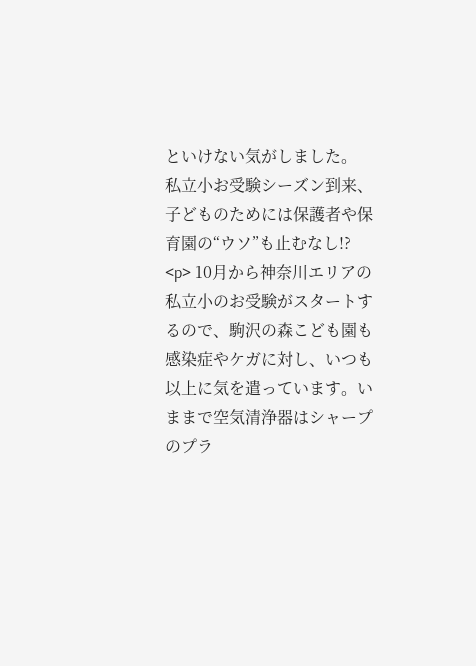といけない気がしました。
私立小お受験シーズン到来、子どものためには保護者や保育園の“ウソ”も止むなし!?
<p> 10月から神奈川エリアの私立小のお受験がスタートするので、駒沢の森こども園も感染症やケガに対し、いつも以上に気を遣っています。いままで空気清浄器はシャープのプラ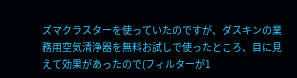ズマクラスターを使っていたのですが、ダスキンの業務用空気清浄器を無料お試しで使ったところ、目に見えて効果があったので(フィルターが1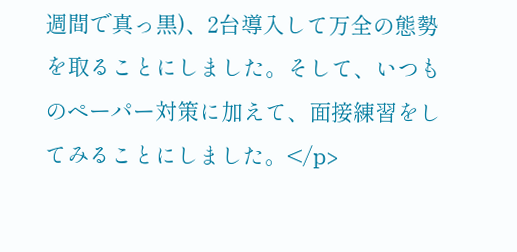週間で真っ黒)、2台導入して万全の態勢を取ることにしました。そして、いつものペーパー対策に加えて、面接練習をしてみることにしました。</p>